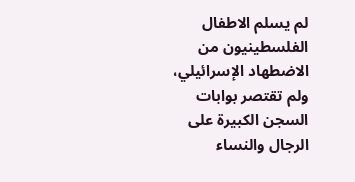لم يسلم الاطفال الفلسطينيون من الاضطهاد الإسرائيلي، ولم تقتصر بوابات السجن الكبيرة على الرجال والنساء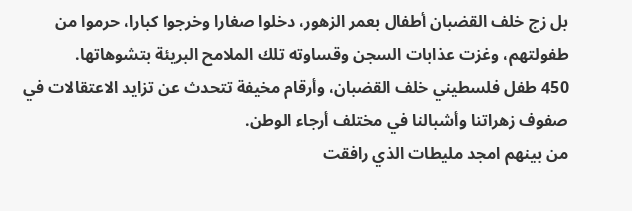بل زج خلف القضبان أطفال بعمر الزهور، دخلوا صغارا وخرجوا كبارا، حرموا من طفولتهم، وغزت عذابات السجن وقساوته تلك الملامح البريئة بتشوهاتها.
450 طفل فلسطيني خلف القضبان، وأرقام مخيفة تتحدث عن تزايد الاعتقالات في صفوف زهراتنا وأشبالنا في مختلف أرجاء الوطن.
من بينهم امجد مليطات الذي رافقت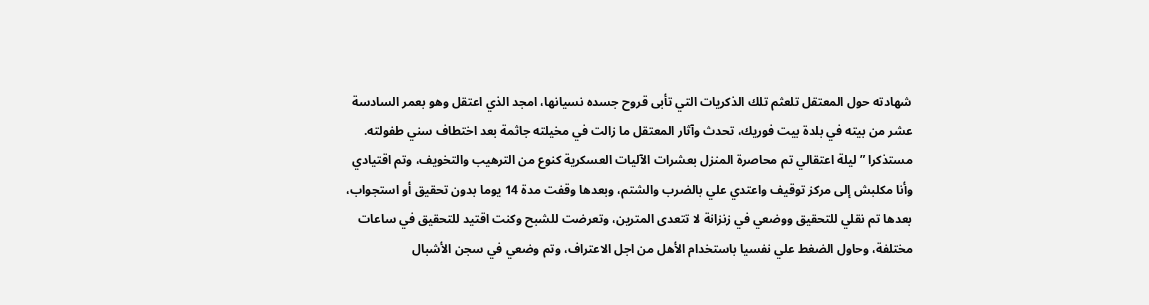شهادته حول المعتقل تلعثم تلك الذكريات التي تأبى قروح جسده نسيانها، امجد الذي اعتقل وهو بعمر السادسة عشر من بيته في بلدة بيت فوريك، تحدث وآثار المعتقل ما زالت في مخيلته جاثمة بعد اختطاف سني طفولته.
مستذكرا ” ليلة اعتقالي تم محاصرة المنزل بعشرات الآليات العسكرية كنوع من الترهيب والتخويف، وتم اقتيادي وأنا مكلبش إلى مركز توقيف واعتدي علي بالضرب والشتم، وبعدها وقفت مدة 14 يوما بدون تحقيق أو استجواب، بعدها تم نقلي للتحقيق ووضعي في زنزانة لا تتعدى المترين، وتعرضت للشبح وكنت اقتيد للتحقيق في ساعات مختلفة، وحاول الضغط علي نفسيا باستخدام الأهل من اجل الاعتراف، وتم وضعي في سجن الأشبال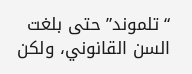“تلموند” حتى بلغت السن القانوني، ولكن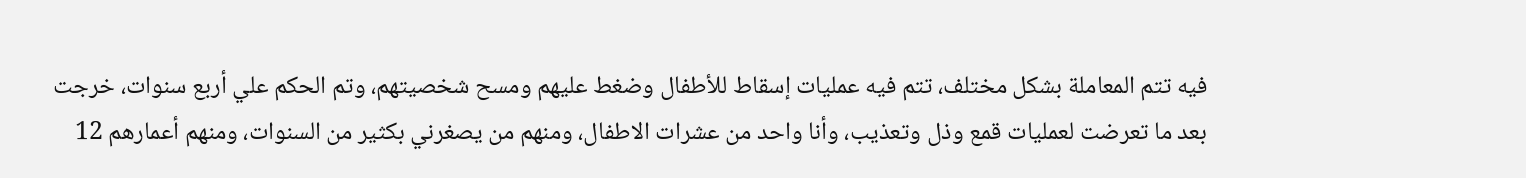فيه تتم المعاملة بشكل مختلف، تتم فيه عمليات إسقاط للأطفال وضغط عليهم ومسح شخصيتهم، وتم الحكم علي أربع سنوات، خرجت بعد ما تعرضت لعمليات قمع وذل وتعذيب، وأنا واحد من عشرات الاطفال، ومنهم من يصغرني بكثير من السنوات، ومنهم أعمارهم 12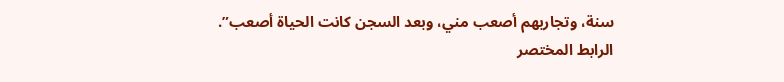سنة، وتجاربهم أصعب مني، وبعد السجن كانت الحياة أصعب”.
الرابط المختصر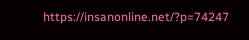https://insanonline.net/?p=74247